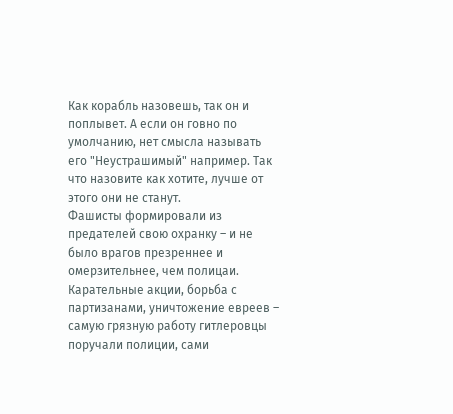Как корабль назовешь, так он и поплывет. А если он говно по умолчанию, нет смысла называть его "Неустрашимый" например. Так что назовите как хотите, лучше от этого они не станут.
Фашисты формировали из предателей свою охранку – и не было врагов презреннее и омерзительнее, чем полицаи. Карательные акции, борьба с партизанами, уничтожение евреев – самую грязную работу гитлеровцы поручали полиции, сами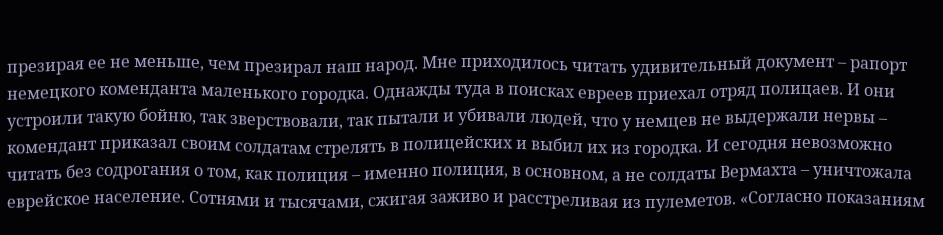презирая ее не меньше, чем презирал наш народ. Мне приходилось читать удивительный документ – рапорт немецкого коменданта маленького городка. Однажды туда в поисках евреев приехал отряд полицаев. И они устроили такую бойню, так зверствовали, так пытали и убивали людей, что у немцев не выдержали нервы – комендант приказал своим солдатам стрелять в полицейских и выбил их из городка. И сегодня невозможно читать без содрогания о том, как полиция – именно полиция, в основном, а не солдаты Вермахта – уничтожала еврейское население. Сотнями и тысячами, сжигая заживо и расстреливая из пулеметов. «Согласно показаниям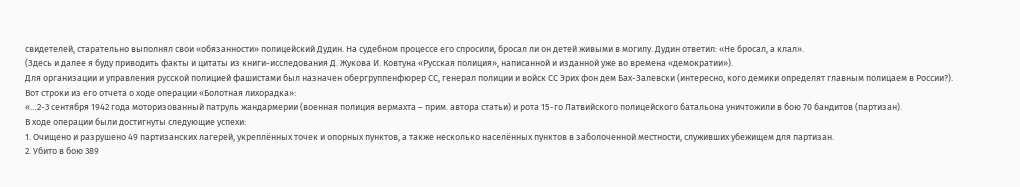свидетелей, старательно выполнял свои «обязанности» полицейский Дудин. На судебном процессе его спросили, бросал ли он детей живыми в могилу. Дудин ответил: «Не бросал, а клал».
(Здесь и далее я буду приводить факты и цитаты из книги-исследования Д. Жукова И. Ковтуна «Русская полиция», написанной и изданной уже во времена «демократии»).
Для организации и управления русской полицией фашистами был назначен обергруппенфюрер СС, генерал полиции и войск СС Эрих фон дем Бах-Залевски (интересно, кого демики определят главным полицаем в России?).
Вот строки из его отчета о ходе операции «Болотная лихорадка»:
«…2-3 сентября 1942 года моторизованный патруль жандармерии (военная полиция вермахта – прим. автора статьи) и рота 15-го Латвийского полицейского батальона уничтожили в бою 70 бандитов (партизан).
В ходе операции были достигнуты следующие успехи:
1. Очищено и разрушено 49 партизанских лагерей, укреплённых точек и опорных пунктов, а также несколько населённых пунктов в заболоченной местности, служивших убежищем для партизан.
2. Убито в бою 389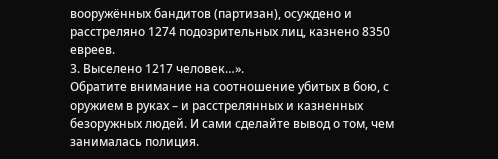вооружённых бандитов (партизан), осуждено и расстреляно 1274 подозрительных лиц, казнено 8350 евреев.
3. Выселено 1217 человек…».
Обратите внимание на соотношение убитых в бою, с оружием в руках – и расстрелянных и казненных безоружных людей. И сами сделайте вывод о том, чем занималась полиция.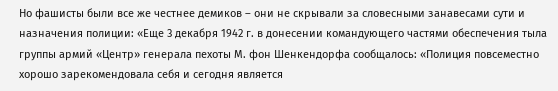Но фашисты были все же честнее демиков – они не скрывали за словесными занавесами сути и назначения полиции: «Еще 3 декабря 1942 г. в донесении командующего частями обеспечения тыла группы армий «Центр» генерала пехоты М. фон Шенкендорфа сообщалось: «Полиция повсеместно хорошо зарекомендовала себя и сегодня является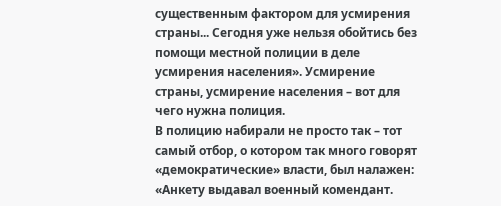существенным фактором для усмирения страны... Сегодня уже нельзя обойтись без помощи местной полиции в деле усмирения населения». Усмирение страны, усмирение населения – вот для чего нужна полиция.
В полицию набирали не просто так – тот самый отбор, о котором так много говорят «демократические» власти, был налажен:
«Анкету выдавал военный комендант.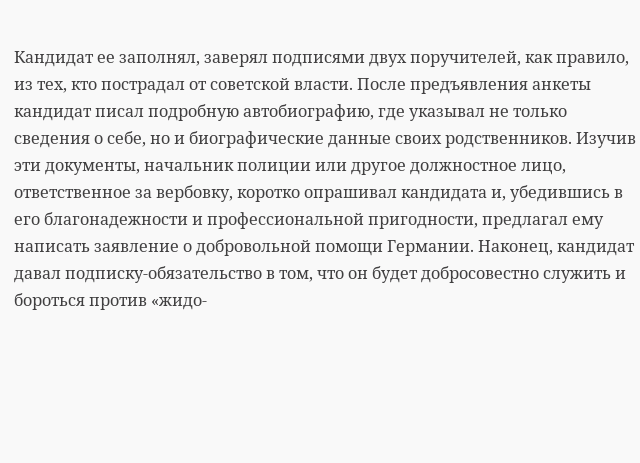Кандидат ее заполнял, заверял подписями двух поручителей, как правило, из тех, кто пострадал от советской власти. После предъявления анкеты кандидат писал подробную автобиографию, где указывал не только сведения о себе, но и биографические данные своих родственников. Изучив эти документы, начальник полиции или другое должностное лицо, ответственное за вербовку, коротко опрашивал кандидата и, убедившись в его благонадежности и профессиональной пригодности, предлагал ему написать заявление о добровольной помощи Германии. Наконец, кандидат давал подписку-обязательство в том, что он будет добросовестно служить и бороться против «жидо-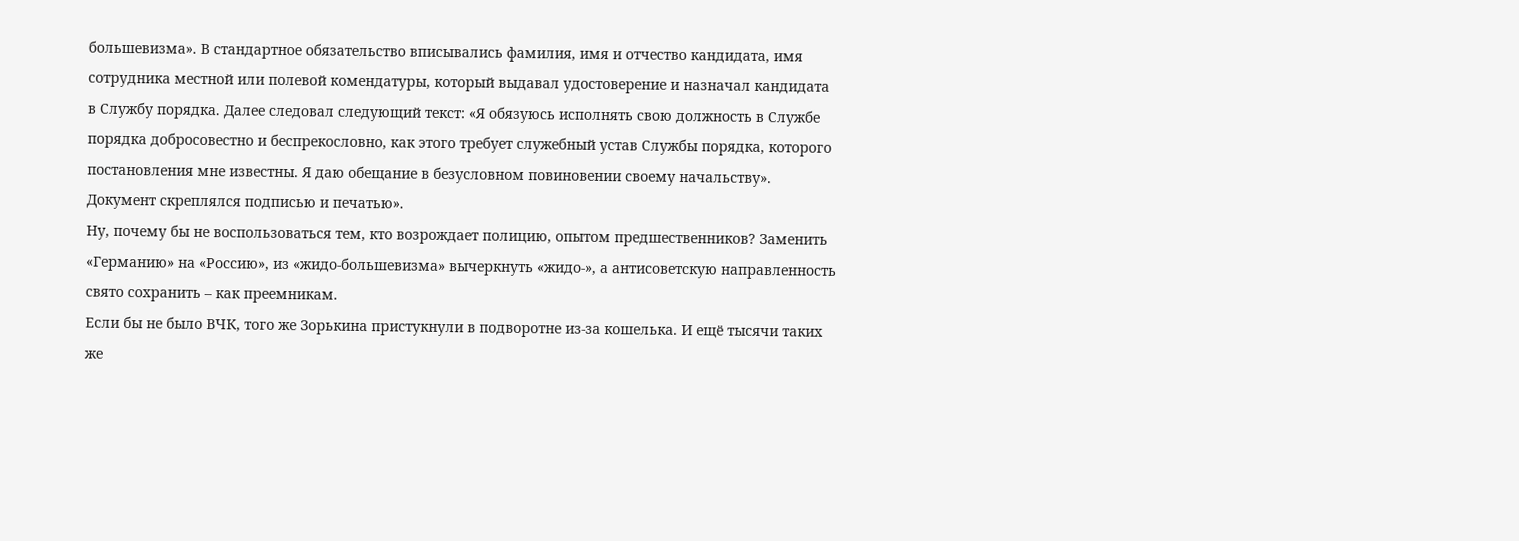большевизма». В стандартное обязательство вписывались фамилия, имя и отчество кандидата, имя сотрудника местной или полевой комендатуры, который выдавал удостоверение и назначал кандидата в Службу порядка. Далее следовал следующий текст: «Я обязуюсь исполнять свою должность в Службе порядка добросовестно и беспрекословно, как этого требует служебный устав Службы порядка, которого постановления мне известны. Я даю обещание в безусловном повиновении своему начальству». Документ скреплялся подписью и печатью».
Ну, почему бы не воспользоваться тем, кто возрождает полицию, опытом предшественников? Заменить «Германию» на «Россию», из «жидо-большевизма» вычеркнуть «жидо-», а антисоветскую направленность свято сохранить – как преемникам.
Если бы не было ВЧК, того же Зорькина пристукнули в подворотне из-за кошелька. И ещё тысячи таких же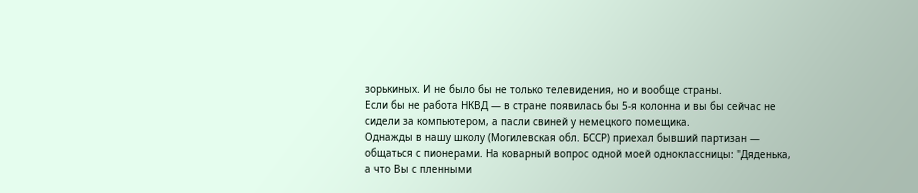зорькиных. И не было бы не только телевидения, но и вообще страны.
Если бы не работа НКВД — в стране появилась бы 5-я колонна и вы бы сейчас не сидели за компьютером, а пасли свиней у немецкого помещика.
Однажды в нашу школу (Могилевская обл. БССР) приехал бывший партизан — общаться с пионерами. На коварный вопрос одной моей одноклассницы: "Дяденька, а что Вы с пленными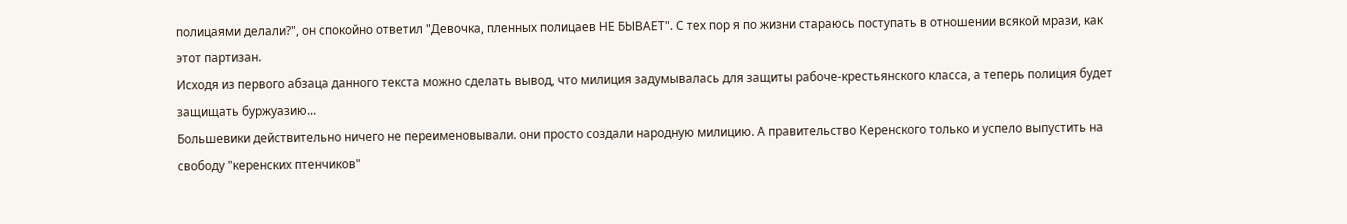полицаями делали?", он спокойно ответил "Девочка, пленных полицаев НЕ БЫВАЕТ". С тех пор я по жизни стараюсь поступать в отношении всякой мрази, как этот партизан.
Исходя из первого абзаца данного текста можно сделать вывод, что милиция задумывалась для защиты рабоче-крестьянского класса, а теперь полиция будет защищать буржуазию...
Большевики действительно ничего не переименовывали. они просто создали народную милицию. А правительство Керенского только и успело выпустить на свободу "керенских птенчиков"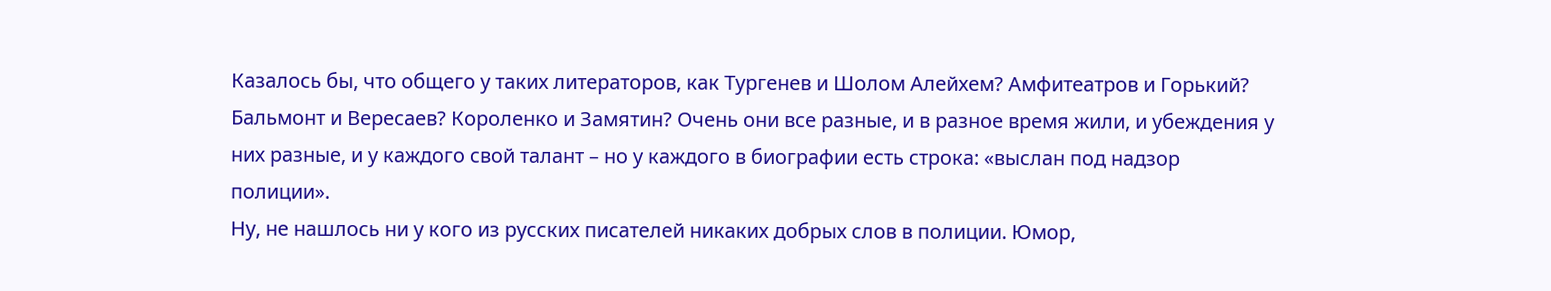Казалось бы, что общего у таких литераторов, как Тургенев и Шолом Алейхем? Амфитеатров и Горький? Бальмонт и Вересаев? Короленко и Замятин? Очень они все разные, и в разное время жили, и убеждения у них разные, и у каждого свой талант – но у каждого в биографии есть строка: «выслан под надзор полиции».
Ну, не нашлось ни у кого из русских писателей никаких добрых слов в полиции. Юмор,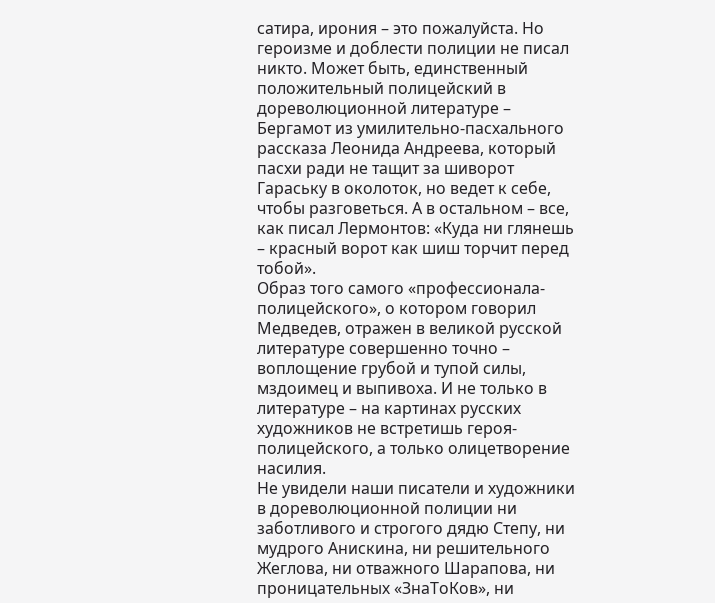сатира, ирония – это пожалуйста. Но героизме и доблести полиции не писал никто. Может быть, единственный положительный полицейский в дореволюционной литературе – Бергамот из умилительно-пасхального рассказа Леонида Андреева, который пасхи ради не тащит за шиворот Гараську в околоток, но ведет к себе, чтобы разговеться. А в остальном – все, как писал Лермонтов: «Куда ни глянешь – красный ворот как шиш торчит перед тобой».
Образ того самого «профессионала-полицейского», о котором говорил Медведев, отражен в великой русской литературе совершенно точно – воплощение грубой и тупой силы, мздоимец и выпивоха. И не только в литературе – на картинах русских художников не встретишь героя-полицейского, а только олицетворение насилия.
Не увидели наши писатели и художники в дореволюционной полиции ни заботливого и строгого дядю Степу, ни мудрого Анискина, ни решительного Жеглова, ни отважного Шарапова, ни проницательных «ЗнаТоКов», ни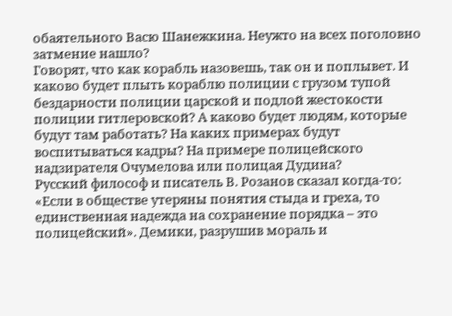обаятельного Васю Шанежкина. Неужто на всех поголовно затмение нашло?
Говорят, что как корабль назовешь, так он и поплывет. И каково будет плыть кораблю полиции с грузом тупой бездарности полиции царской и подлой жестокости полиции гитлеровской? А каково будет людям, которые будут там работать? На каких примерах будут воспитываться кадры? На примере полицейского надзирателя Очумелова или полицая Дудина?
Русский философ и писатель В. Розанов сказал когда-то: «Если в обществе утеряны понятия стыда и греха, то единственная надежда на сохранение порядка – это полицейский». Демики, разрушив мораль и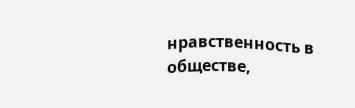нравственность в обществе,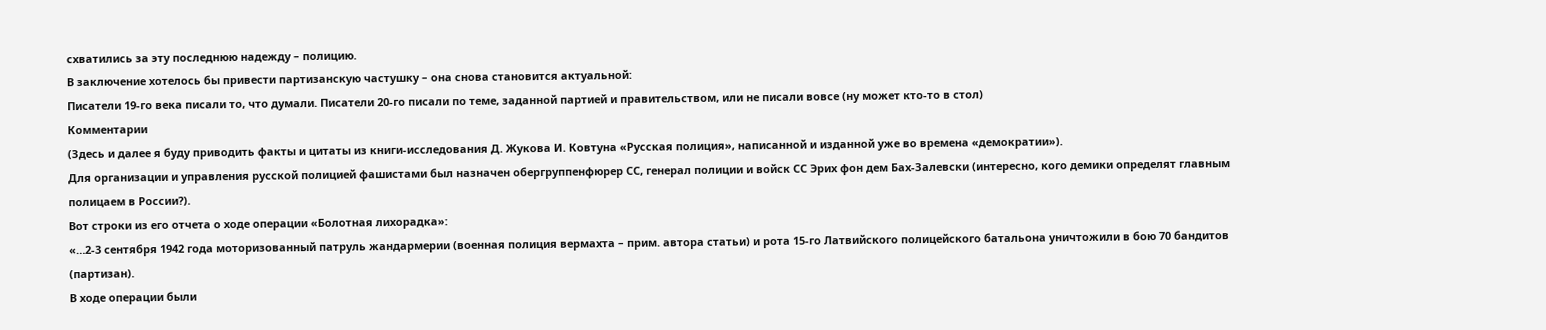схватились за эту последнюю надежду – полицию.
В заключение хотелось бы привести партизанскую частушку – она снова становится актуальной:
Писатели 19-го века писали то, что думали. Писатели 20-го писали по теме, заданной партией и правительством, или не писали вовсе (ну может кто-то в стол)
Комментарии
(Здесь и далее я буду приводить факты и цитаты из книги-исследования Д. Жукова И. Ковтуна «Русская полиция», написанной и изданной уже во времена «демократии»).
Для организации и управления русской полицией фашистами был назначен обергруппенфюрер СС, генерал полиции и войск СС Эрих фон дем Бах-Залевски (интересно, кого демики определят главным полицаем в России?).
Вот строки из его отчета о ходе операции «Болотная лихорадка»:
«…2-3 сентября 1942 года моторизованный патруль жандармерии (военная полиция вермахта – прим. автора статьи) и рота 15-го Латвийского полицейского батальона уничтожили в бою 70 бандитов (партизан).
В ходе операции были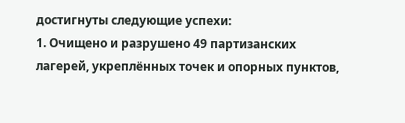достигнуты следующие успехи:
1. Очищено и разрушено 49 партизанских лагерей, укреплённых точек и опорных пунктов,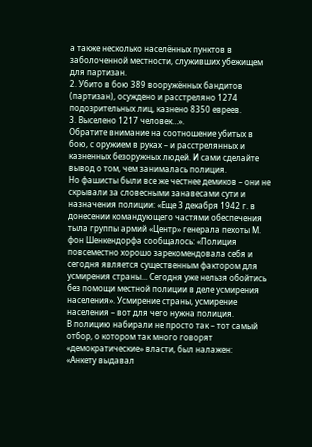а также несколько населённых пунктов в заболоченной местности, служивших убежищем для партизан.
2. Убито в бою 389 вооружённых бандитов (партизан), осуждено и расстреляно 1274 подозрительных лиц, казнено 8350 евреев.
3. Выселено 1217 человек…».
Обратите внимание на соотношение убитых в бою, с оружием в руках – и расстрелянных и казненных безоружных людей. И сами сделайте вывод о том, чем занималась полиция.
Но фашисты были все же честнее демиков – они не скрывали за словесными занавесами сути и назначения полиции: «Еще 3 декабря 1942 г. в донесении командующего частями обеспечения тыла группы армий «Центр» генерала пехоты М. фон Шенкендорфа сообщалось: «Полиция повсеместно хорошо зарекомендовала себя и сегодня является существенным фактором для усмирения страны... Сегодня уже нельзя обойтись без помощи местной полиции в деле усмирения населения». Усмирение страны, усмирение населения – вот для чего нужна полиция.
В полицию набирали не просто так – тот самый отбор, о котором так много говорят «демократические» власти, был налажен:
«Анкету выдавал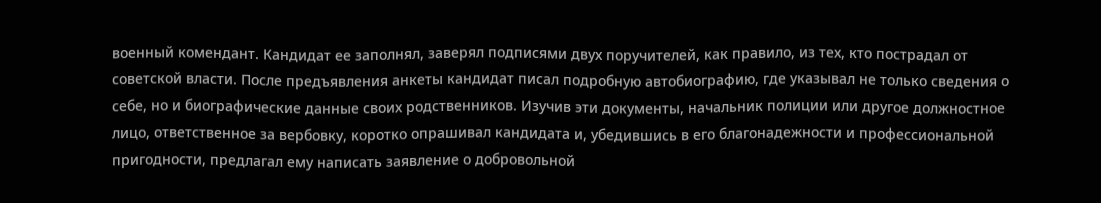военный комендант. Кандидат ее заполнял, заверял подписями двух поручителей, как правило, из тех, кто пострадал от советской власти. После предъявления анкеты кандидат писал подробную автобиографию, где указывал не только сведения о себе, но и биографические данные своих родственников. Изучив эти документы, начальник полиции или другое должностное лицо, ответственное за вербовку, коротко опрашивал кандидата и, убедившись в его благонадежности и профессиональной пригодности, предлагал ему написать заявление о добровольной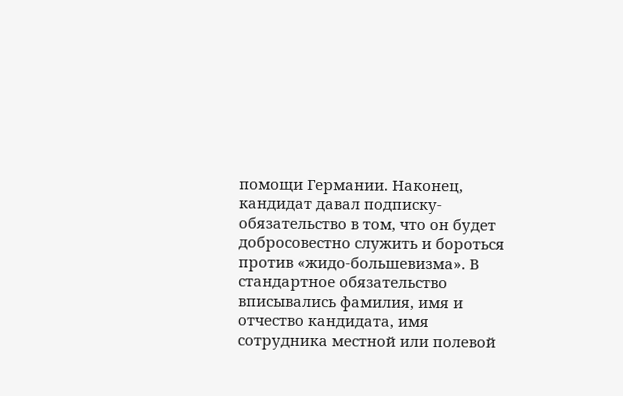помощи Германии. Наконец, кандидат давал подписку-обязательство в том, что он будет добросовестно служить и бороться против «жидо-большевизма». В стандартное обязательство вписывались фамилия, имя и отчество кандидата, имя сотрудника местной или полевой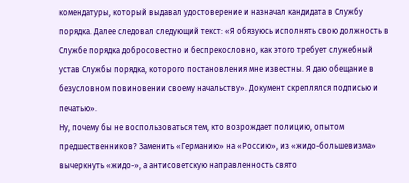комендатуры, который выдавал удостоверение и назначал кандидата в Службу порядка. Далее следовал следующий текст: «Я обязуюсь исполнять свою должность в Службе порядка добросовестно и беспрекословно, как этого требует служебный устав Службы порядка, которого постановления мне известны. Я даю обещание в безусловном повиновении своему начальству». Документ скреплялся подписью и печатью».
Ну, почему бы не воспользоваться тем, кто возрождает полицию, опытом предшественников? Заменить «Германию» на «Россию», из «жидо-большевизма» вычеркнуть «жидо-», а антисоветскую направленность свято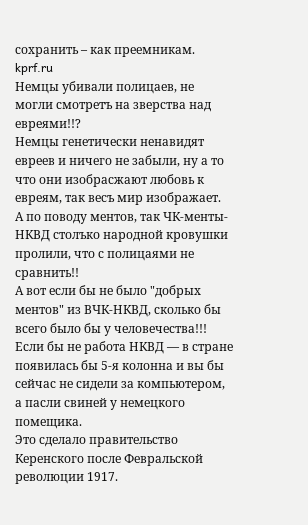сохранить – как преемникам.
kprf.ru
Немцы убивали полицаев, не могли смотретъ на зверства над евреями!!?
Немцы генетически ненавидят евреев и ничего не забыли, ну а то что они изобрасжают любовь к евреям, так весъ мир изображает.
А по поводу ментов, так ЧК-менты-НКВД столъко народной кровушки пролили, что с полицаями не сравнить!!
А вот если бы не было "добрых ментов" из ВЧК-НКВД, сколько бы всего было бы у человечества!!!
Если бы не работа НКВД — в стране появилась бы 5-я колонна и вы бы сейчас не сидели за компьютером, а пасли свиней у немецкого помещика.
Это сделало правительство Керенского после Февральской революции 1917.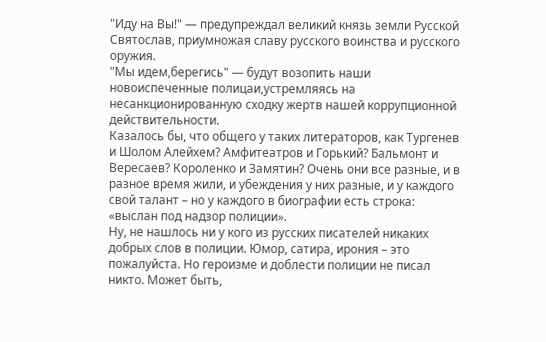"Иду на Вы!" — предупреждал великий князь земли Русской Святослав, приумножая славу русского воинства и русского оружия.
"Мы идем,берегись" — будут возопить наши новоиспеченные полицаи,устремляясь на несанкционированную сходку жертв нашей коррупционной действительности.
Казалось бы, что общего у таких литераторов, как Тургенев и Шолом Алейхем? Амфитеатров и Горький? Бальмонт и Вересаев? Короленко и Замятин? Очень они все разные, и в разное время жили, и убеждения у них разные, и у каждого свой талант – но у каждого в биографии есть строка: «выслан под надзор полиции».
Ну, не нашлось ни у кого из русских писателей никаких добрых слов в полиции. Юмор, сатира, ирония – это пожалуйста. Но героизме и доблести полиции не писал никто. Может быть,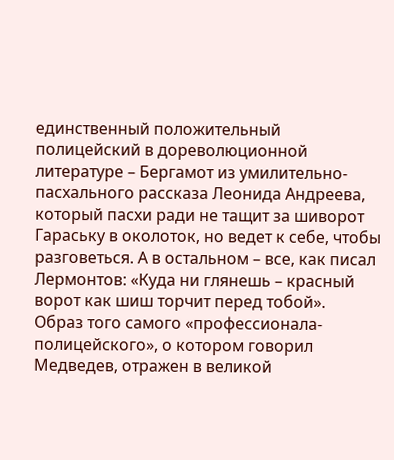единственный положительный полицейский в дореволюционной литературе – Бергамот из умилительно-пасхального рассказа Леонида Андреева, который пасхи ради не тащит за шиворот Гараську в околоток, но ведет к себе, чтобы разговеться. А в остальном – все, как писал Лермонтов: «Куда ни глянешь – красный ворот как шиш торчит перед тобой».
Образ того самого «профессионала-полицейского», о котором говорил Медведев, отражен в великой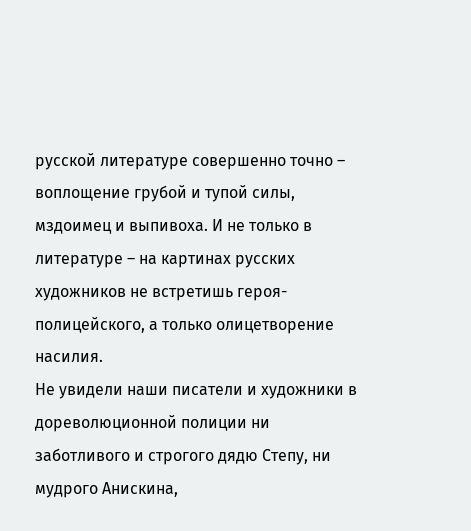русской литературе совершенно точно – воплощение грубой и тупой силы, мздоимец и выпивоха. И не только в литературе – на картинах русских художников не встретишь героя-полицейского, а только олицетворение насилия.
Не увидели наши писатели и художники в дореволюционной полиции ни заботливого и строгого дядю Степу, ни мудрого Анискина,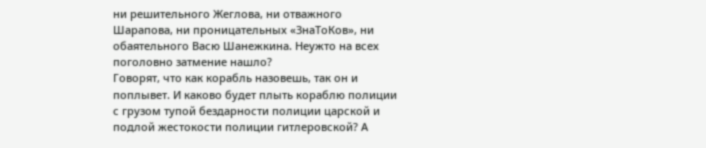ни решительного Жеглова, ни отважного Шарапова, ни проницательных «ЗнаТоКов», ни обаятельного Васю Шанежкина. Неужто на всех поголовно затмение нашло?
Говорят, что как корабль назовешь, так он и поплывет. И каково будет плыть кораблю полиции с грузом тупой бездарности полиции царской и подлой жестокости полиции гитлеровской? А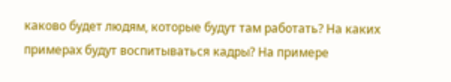каково будет людям, которые будут там работать? На каких примерах будут воспитываться кадры? На примере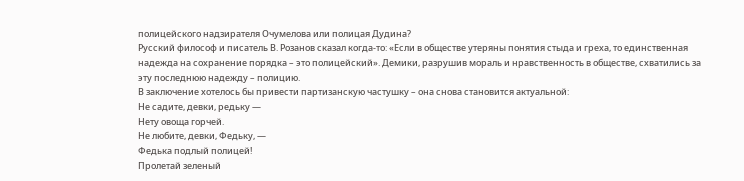полицейского надзирателя Очумелова или полицая Дудина?
Русский философ и писатель В. Розанов сказал когда-то: «Если в обществе утеряны понятия стыда и греха, то единственная надежда на сохранение порядка – это полицейский». Демики, разрушив мораль и нравственность в обществе, схватились за эту последнюю надежду – полицию.
В заключение хотелось бы привести партизанскую частушку – она снова становится актуальной:
Не садите, девки, редьку —
Нету овоща горчей.
Не любите, девки, Федьку, —
Федька подлый полицей!
Пролетай зеленый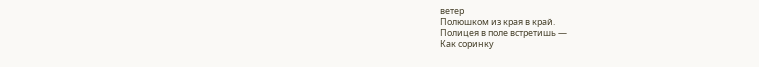ветер
Полюшком из края в край.
Полицея в поле встретишь —
Как соринку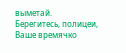выметай.
Берегитесь, полицеи,
Ваше времячко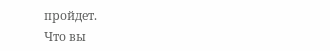пройдет.
Что вы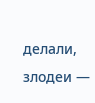делали, злодеи —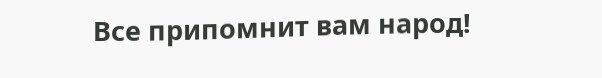Все припомнит вам народ!